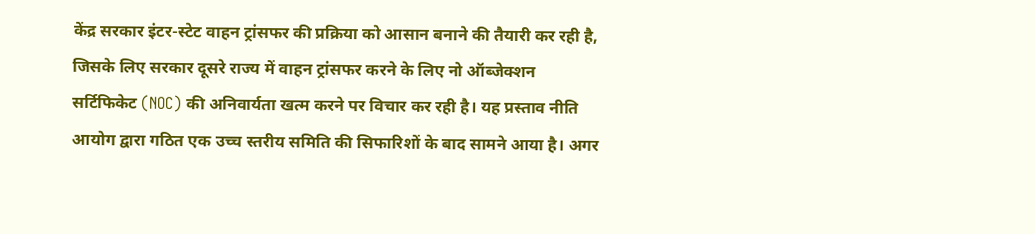केंद्र सरकार इंटर-स्टेट वाहन ट्रांसफर की प्रक्रिया को आसान बनाने की तैयारी कर रही है, जिसके लिए सरकार दूसरे राज्य में वाहन ट्रांसफर करने के लिए नो ऑब्जेक्शन सर्टिफिकेट (NOC) की अनिवार्यता खत्म करने पर विचार कर रही है। यह प्रस्ताव नीति आयोग द्वारा गठित एक उच्च स्तरीय समिति की सिफारिशों के बाद सामने आया है। अगर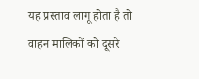यह प्रस्ताव लागू होता है तो वाहन मालिकों को दूसरे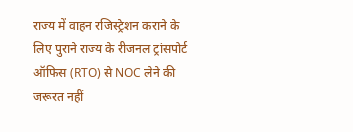राज्य में वाहन रजिस्ट्रेशन कराने के लिए पुराने राज्य के रीजनल ट्रांसपोर्ट ऑफिस (RTO) से NOC लेने की जरूरत नहीं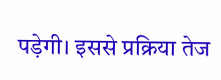पड़ेगी। इससे प्रक्रिया तेज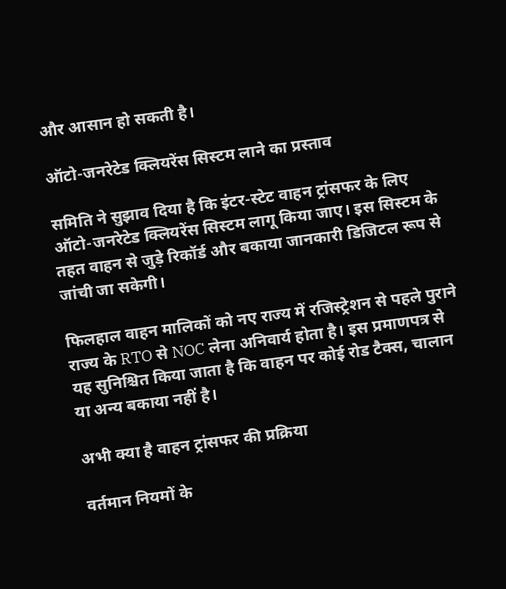और आसान हो सकती है।

ऑटो-जनरेटेड क्लियरेंस सिस्टम लाने का प्रस्ताव

समिति ने सुझाव दिया है कि इंटर-स्टेट वाहन ट्रांसफर के लिए ऑटो-जनरेटेड क्लियरेंस सिस्टम लागू किया जाए। इस सिस्टम के तहत वाहन से जुड़े रिकॉर्ड और बकाया जानकारी डिजिटल रूप से जांची जा सकेगी।

फिलहाल वाहन मालिकों को नए राज्य में रजिस्ट्रेशन से पहले पुराने राज्य के RTO से NOC लेना अनिवार्य होता है। इस प्रमाणपत्र से यह सुनिश्चित किया जाता है कि वाहन पर कोई रोड टैक्स, चालान या अन्य बकाया नहीं है।

अभी क्या है वाहन ट्रांसफर की प्रक्रिया

वर्तमान नियमों के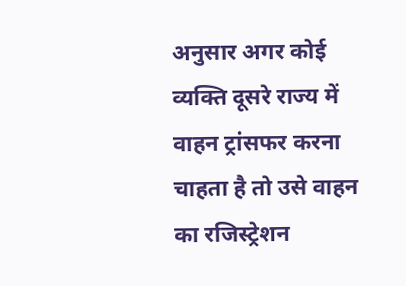अनुसार अगर कोई व्यक्ति दूसरे राज्य में वाहन ट्रांसफर करना चाहता है तो उसे वाहन का रजिस्ट्रेशन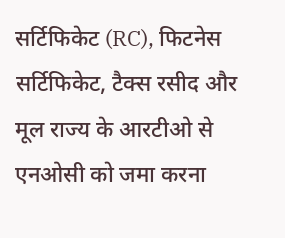सर्टिफिकेट (RC), फिटनेस सर्टिफिकेट, टैक्स रसीद और
मूल राज्य के आरटीओ से एनओसी को जमा करना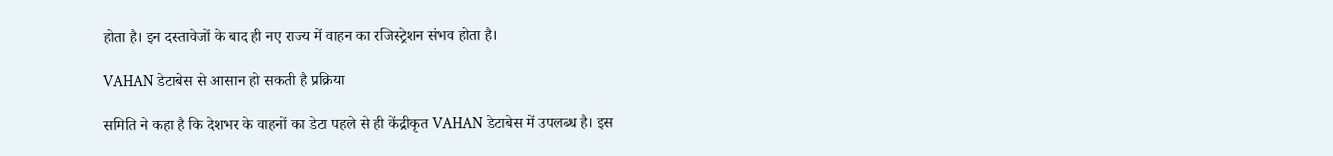होता है। इन दस्तावेजों के बाद ही नए राज्य में वाहन का रजिस्ट्रेशन संभव होता है।

VAHAN डेटाबेस से आसान हो सकती है प्रक्रिया

समिति ने कहा है कि देशभर के वाहनों का डेटा पहले से ही केंद्रीकृत VAHAN डेटाबेस में उपलब्ध है। इस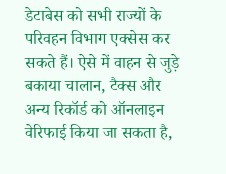डेटाबेस को सभी राज्यों के परिवहन विभाग एक्सेस कर सकते हैं। ऐसे में वाहन से जुड़े बकाया चालान, टैक्स और अन्य रिकॉर्ड को ऑनलाइन वेरिफाई किया जा सकता है,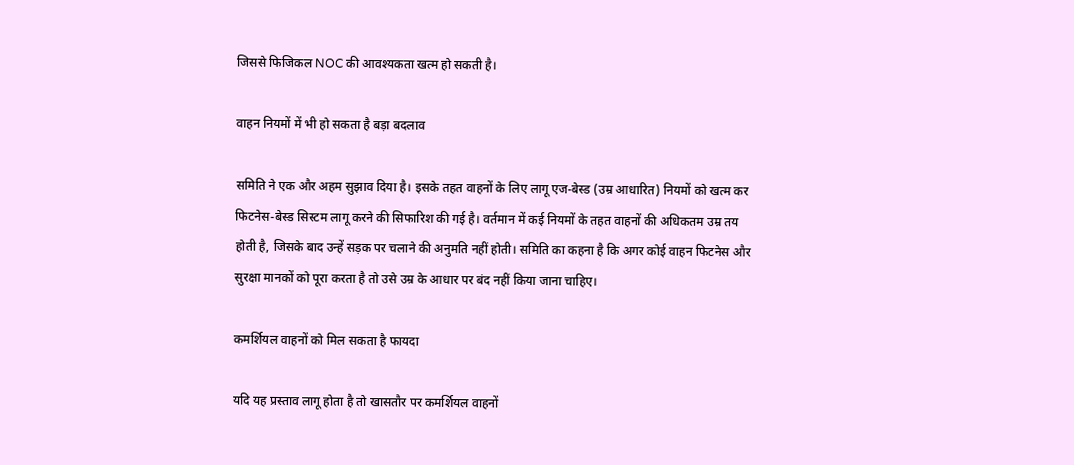जिससे फिजिकल NOC की आवश्यकता खत्म हो सकती है।

वाहन नियमों में भी हो सकता है बड़ा बदलाव

समिति ने एक और अहम सुझाव दिया है। इसके तहत वाहनों के लिए लागू एज-बेस्ड (उम्र आधारित) नियमों को खत्म कर फिटनेस-बेस्ड सिस्टम लागू करने की सिफारिश की गई है। वर्तमान में कई नियमों के तहत वाहनों की अधिकतम उम्र तय होती है, जिसके बाद उन्हें सड़क पर चलाने की अनुमति नहीं होती। समिति का कहना है कि अगर कोई वाहन फिटनेस और सुरक्षा मानकों को पूरा करता है तो उसे उम्र के आधार पर बंद नहीं किया जाना चाहिए।

कमर्शियल वाहनों को मिल सकता है फायदा

यदि यह प्रस्ताव लागू होता है तो खासतौर पर कमर्शियल वाहनों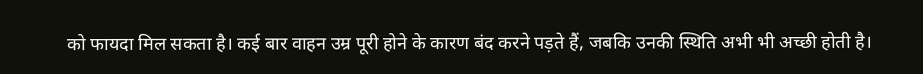को फायदा मिल सकता है। कई बार वाहन उम्र पूरी होने के कारण बंद करने पड़ते हैं, जबकि उनकी स्थिति अभी भी अच्छी होती है।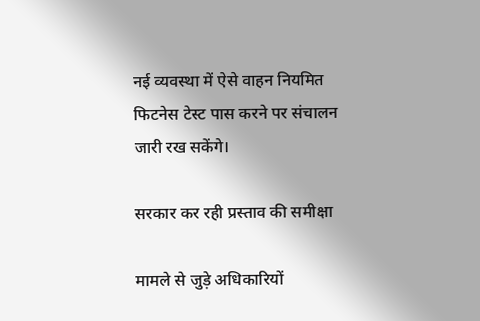नई व्यवस्था में ऐसे वाहन नियमित फिटनेस टेस्ट पास करने पर संचालन जारी रख सकेंगे।

सरकार कर रही प्रस्ताव की समीक्षा

मामले से जुड़े अधिकारियों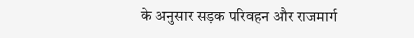के अनुसार सड़क परिवहन और राजमार्ग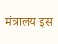मंत्रालय इस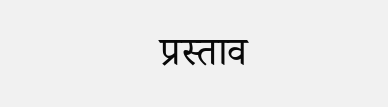प्रस्ताव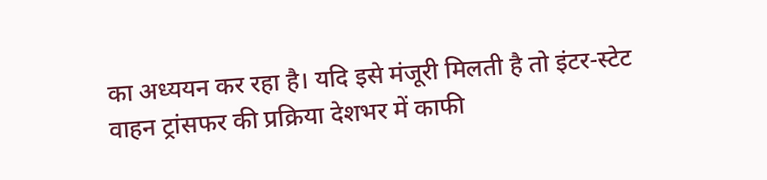का अध्ययन कर रहा है। यदि इसे मंजूरी मिलती है तो इंटर-स्टेट वाहन ट्रांसफर की प्रक्रिया देशभर में काफी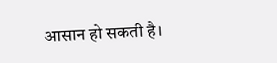आसान हो सकती है।